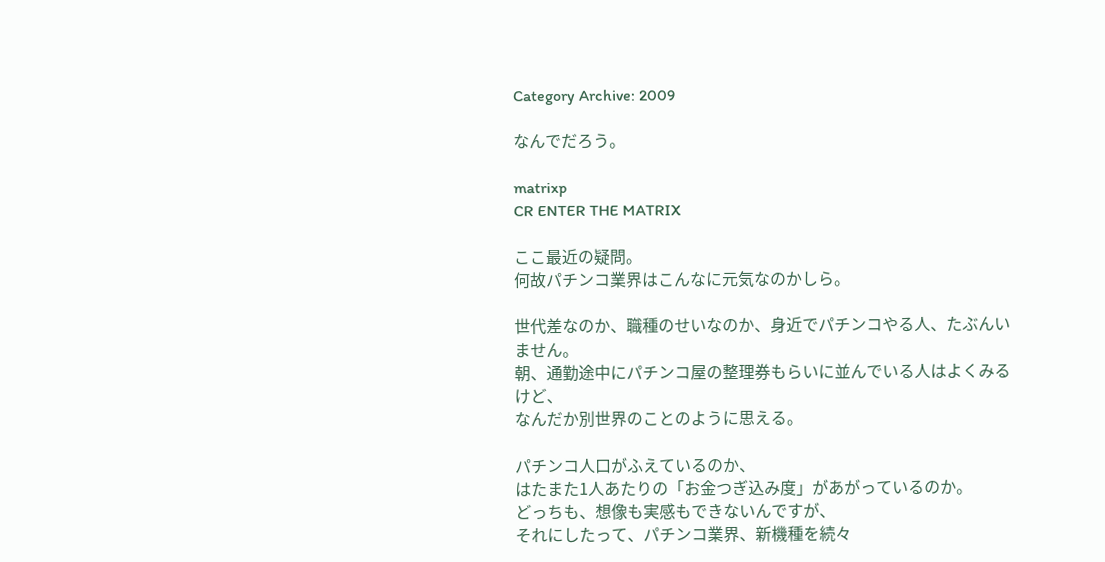Category Archive: 2009

なんでだろう。

matrixp
CR ENTER THE MATRIX

ここ最近の疑問。
何故パチンコ業界はこんなに元気なのかしら。

世代差なのか、職種のせいなのか、身近でパチンコやる人、たぶんいません。
朝、通勤途中にパチンコ屋の整理券もらいに並んでいる人はよくみるけど、
なんだか別世界のことのように思える。

パチンコ人口がふえているのか、
はたまた1人あたりの「お金つぎ込み度」があがっているのか。
どっちも、想像も実感もできないんですが、
それにしたって、パチンコ業界、新機種を続々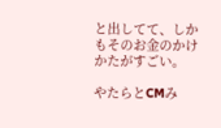と出してて、しかもそのお金のかけかたがすごい。

やたらとCMみ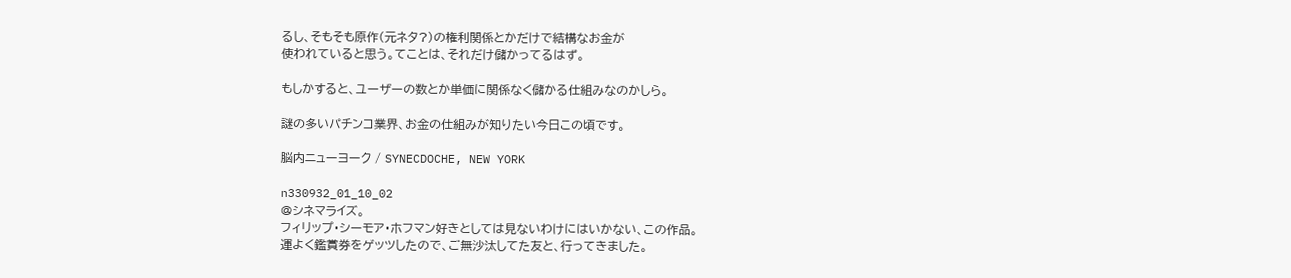るし、そもそも原作(元ネタ?)の権利関係とかだけで結構なお金が
使われていると思う。てことは、それだけ儲かってるはず。

もしかすると、ユーザーの数とか単価に関係なく儲かる仕組みなのかしら。

謎の多いパチンコ業界、お金の仕組みが知りたい今日この頃です。

脳内ニューヨーク / SYNECDOCHE, NEW YORK

n330932_01_10_02
@シネマライズ。
フィリップ・シーモア・ホフマン好きとしては見ないわけにはいかない、この作品。
運よく鑑賞券をゲッツしたので、ご無沙汰してた友と、行ってきました。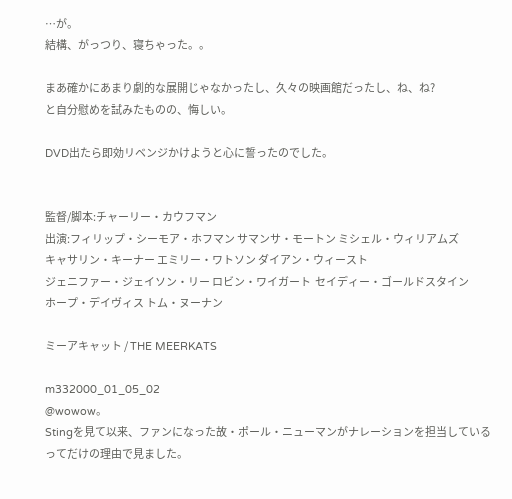…が。
結構、がっつり、寝ちゃった。。

まあ確かにあまり劇的な展開じゃなかったし、久々の映画館だったし、ね、ね?
と自分慰めを試みたものの、悔しい。

DVD出たら即効リベンジかけようと心に誓ったのでした。


監督/脚本:チャーリー・カウフマン
出演:フィリップ・シーモア・ホフマン サマンサ・モートン ミシェル・ウィリアムズ
キャサリン・キーナー エミリー・ワトソン ダイアン・ウィースト
ジェニファー・ジェイソン・リー ロビン・ワイガート  セイディー・ゴールドスタイン
ホープ・デイヴィス トム・ヌーナン

ミーアキャット / THE MEERKATS

m332000_01_05_02
@wowow。
Stingを見て以来、ファンになった故・ポール・ニューマンがナレーションを担当しているってだけの理由で見ました。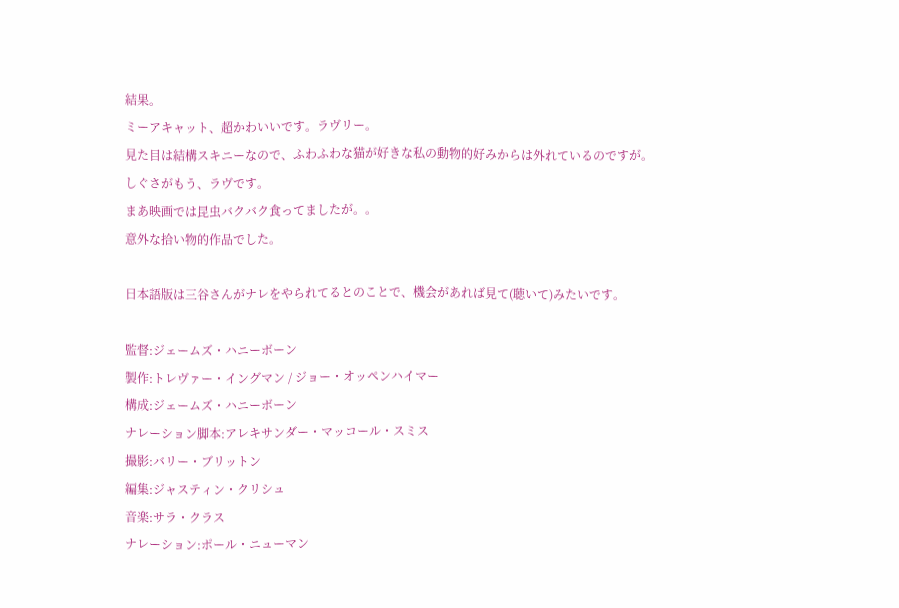結果。
ミーアキャット、超かわいいです。ラヴリー。
見た目は結構スキニーなので、ふわふわな猫が好きな私の動物的好みからは外れているのですが。
しぐさがもう、ラヴです。
まあ映画では昆虫バクバク食ってましたが。。
意外な拾い物的作品でした。

日本語版は三谷さんがナレをやられてるとのことで、機会があれば見て(聴いて)みたいです。

監督:ジェームズ・ハニーボーン
製作:トレヴァー・イングマン / ジョー・オッペンハイマー
構成:ジェームズ・ハニーボーン
ナレーション脚本:アレキサンダー・マッコール・スミス
撮影:バリー・ブリットン
編集:ジャスティン・クリシュ
音楽:サラ・クラス
ナレーション:ポール・ニューマン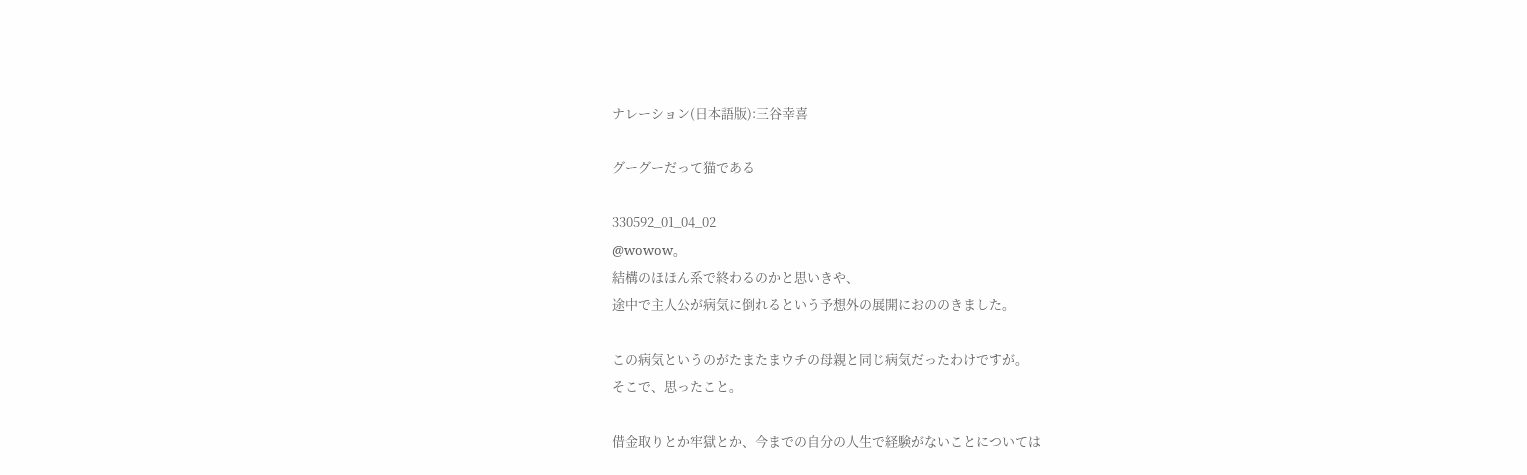ナレーション(日本語版):三谷幸喜

グーグーだって猫である

330592_01_04_02
@wowow。
結構のほほん系で終わるのかと思いきや、
途中で主人公が病気に倒れるという予想外の展開におののきました。

この病気というのがたまたまウチの母親と同じ病気だったわけですが。
そこで、思ったこと。

借金取りとか牢獄とか、今までの自分の人生で経験がないことについては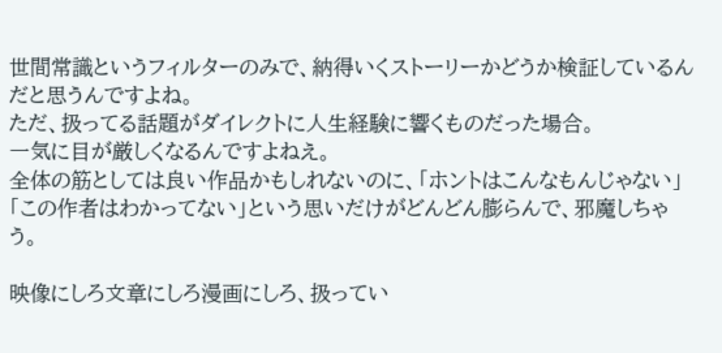世間常識というフィルターのみで、納得いくストーリーかどうか検証しているんだと思うんですよね。
ただ、扱ってる話題がダイレクトに人生経験に響くものだった場合。
一気に目が厳しくなるんですよねえ。
全体の筋としては良い作品かもしれないのに、「ホントはこんなもんじゃない」
「この作者はわかってない」という思いだけがどんどん膨らんで、邪魔しちゃう。

映像にしろ文章にしろ漫画にしろ、扱ってい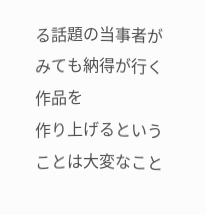る話題の当事者がみても納得が行く作品を
作り上げるということは大変なこと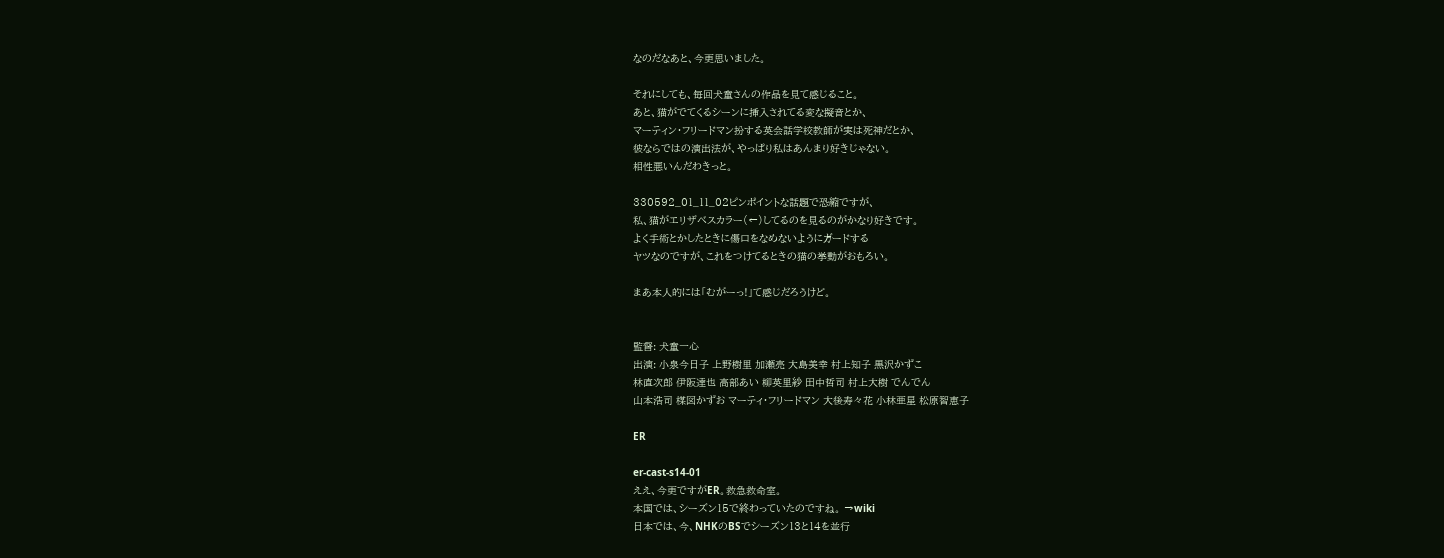なのだなあと、今更思いました。

それにしても、毎回犬童さんの作品を見て感じること。
あと、猫がでてくるシーンに挿入されてる変な擬音とか、
マーティン・フリードマン扮する英会話学校教師が実は死神だとか、
彼ならではの演出法が、やっぱり私はあんまり好きじゃない。
相性悪いんだわきっと。

330592_01_11_02ピンポイントな話題で恐縮ですが、
私、猫がエリザベスカラー(←)してるのを見るのがかなり好きです。
よく手術とかしたときに傷口をなめないようにガードする
ヤツなのですが、これをつけてるときの猫の挙動がおもろい。

まあ本人的には「むがーっ!」て感じだろうけど。


監督: 犬童一心
出演: 小泉今日子 上野樹里 加瀬亮 大島美幸 村上知子 黒沢かずこ
林直次郎 伊阪達也 高部あい 柳英里紗 田中哲司 村上大樹 でんでん
山本浩司 楳図かずお マーティ・フリードマン 大後寿々花 小林亜星 松原智恵子

ER

er-cast-s14-01
ええ、今更ですがER。救急救命室。
本国では、シーズン15で終わっていたのですね。 →wiki
日本では、今、NHKのBSでシーズン13と14を並行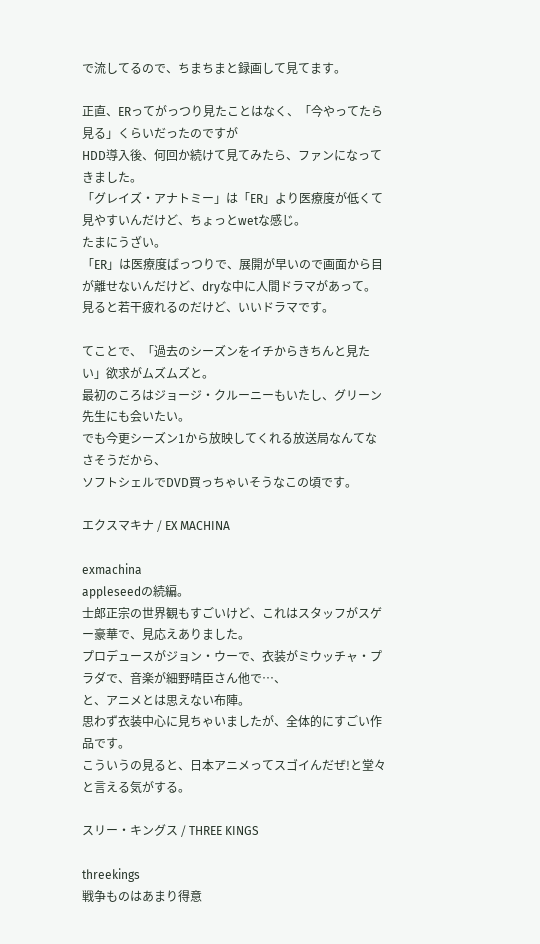で流してるので、ちまちまと録画して見てます。

正直、ERってがっつり見たことはなく、「今やってたら見る」くらいだったのですが
HDD導入後、何回か続けて見てみたら、ファンになってきました。
「グレイズ・アナトミー」は「ER」より医療度が低くて見やすいんだけど、ちょっとwetな感じ。
たまにうざい。
「ER」は医療度ばっつりで、展開が早いので画面から目が離せないんだけど、dryな中に人間ドラマがあって。
見ると若干疲れるのだけど、いいドラマです。

てことで、「過去のシーズンをイチからきちんと見たい」欲求がムズムズと。
最初のころはジョージ・クルーニーもいたし、グリーン先生にも会いたい。
でも今更シーズン1から放映してくれる放送局なんてなさそうだから、
ソフトシェルでDVD買っちゃいそうなこの頃です。

エクスマキナ / EX MACHINA

exmachina
appleseedの続編。
士郎正宗の世界観もすごいけど、これはスタッフがスゲー豪華で、見応えありました。
プロデュースがジョン・ウーで、衣装がミウッチャ・プラダで、音楽が細野晴臣さん他で…、
と、アニメとは思えない布陣。
思わず衣装中心に見ちゃいましたが、全体的にすごい作品です。
こういうの見ると、日本アニメってスゴイんだぜ!と堂々と言える気がする。

スリー・キングス / THREE KINGS

threekings
戦争ものはあまり得意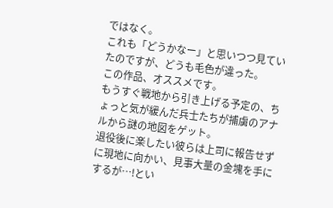ではなく。
これも「どうかなー」と思いつつ見ていたのですが、どうも毛色が違った。
この作品、オススメです。
もうすぐ戦地から引き上げる予定の、ちょっと気が緩んだ兵士たちが捕虜のアナルから謎の地図をゲット。
退役後に楽したい彼らは上司に報告せずに現地に向かい、見事大量の金塊を手にするが…!とい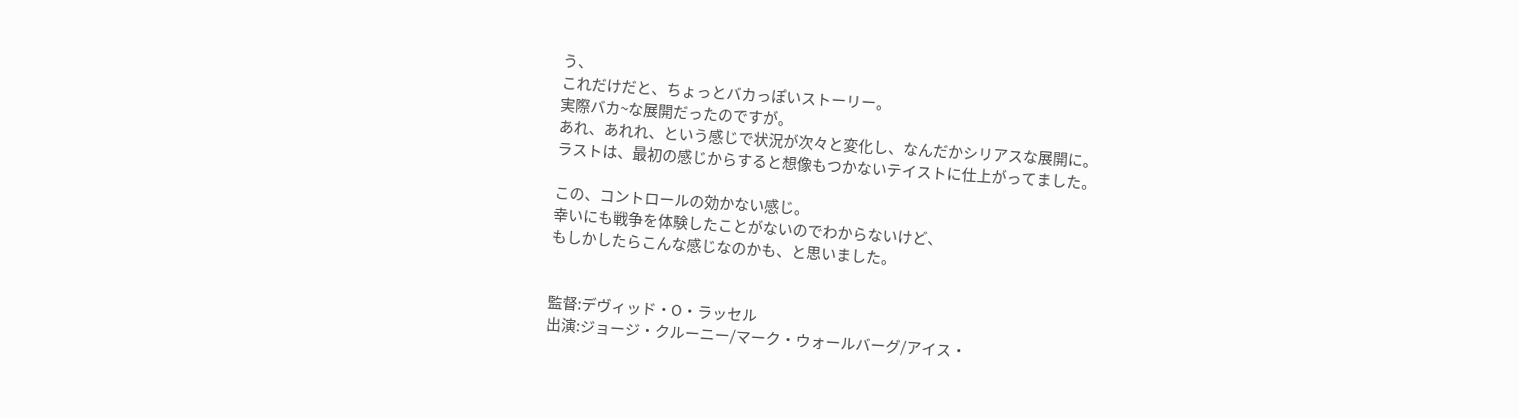う、
これだけだと、ちょっとバカっぽいストーリー。
実際バカ~な展開だったのですが。
あれ、あれれ、という感じで状況が次々と変化し、なんだかシリアスな展開に。
ラストは、最初の感じからすると想像もつかないテイストに仕上がってました。

この、コントロールの効かない感じ。
幸いにも戦争を体験したことがないのでわからないけど、
もしかしたらこんな感じなのかも、と思いました。


監督:デヴィッド・O・ラッセル
出演:ジョージ・クルーニー/マーク・ウォールバーグ/アイス・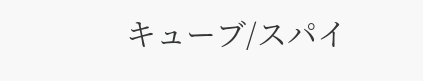キューブ/スパイ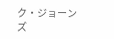ク・ジョーンズ